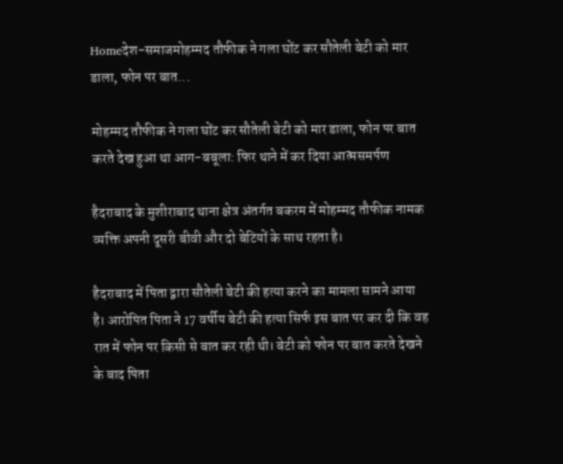Homeदेश-समाजमोहम्मद तौफीक ने गला घोंट कर सौतेली बेटी को मार डाला, फोन पर बात...

मोहम्मद तौफीक ने गला घोंट कर सौतेली बेटी को मार डाला, फोन पर बात करते देख हुआ था आग-बबूला: फिर थाने में कर दिया आत्मसमर्पण

हैदराबाद के मुशीराबाद थाना क्षेत्र अंतर्गत बकरम में मोहम्मद तौफीक नामक व्यक्ति अपनी दूसरी बीवी और दो बेटियों के साथ रहता है।

हैदराबाद में पिता द्वारा सौतेली बेटी की हत्या करने का मामला सामने आया है। आरोपित पिता ने 17 वर्षीय बेटी की हत्या सिर्फ इस बात पर कर दी कि वह रात में फोन पर किसी से बात कर रही थी। बेटी को फोन पर बात करते देखने के बाद पिता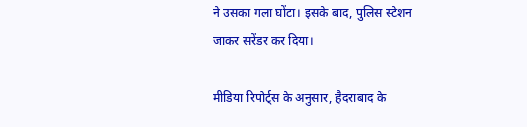ने उसका गला घोंटा। इसके बाद, पुलिस स्टेशन जाकर सरेंडर कर दिया।

मीडिया रिपोर्ट्स के अनुसार, हैदराबाद के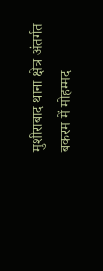मुशीराबाद थाना क्षेत्र अंतर्गत बकरम में मोहम्मद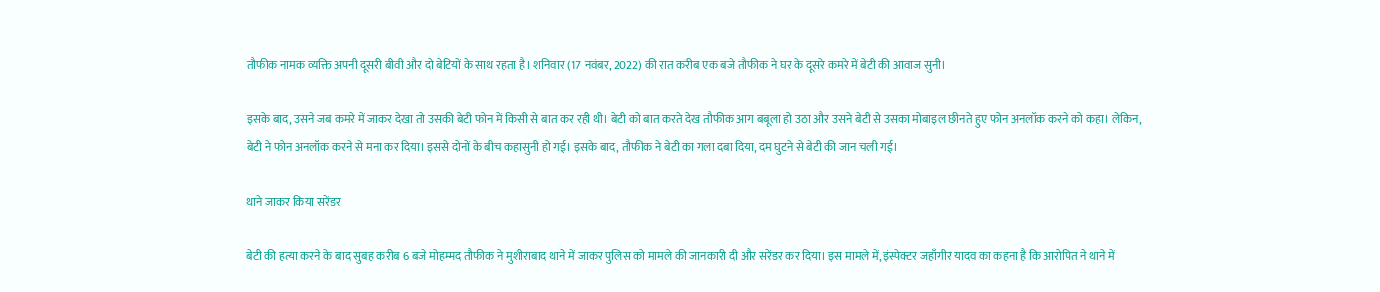तौफीक नामक व्यक्ति अपनी दूसरी बीवी और दो बेटियों के साथ रहता है। शनिवार (17 नवंबर, 2022) की रात करीब एक बजे तौफीक ने घर के दूसरे कमरे में बेटी की आवाज सुनी।

इसके बाद, उसने जब कमरे में जाकर देखा तो उसकी बेटी फोन में किसी से बात कर रही थी। बेटी को बात करते देख तौफीक आग बबूला हो उठा और उसने बेटी से उसका मोबाइल छीनते हुए फोन अनलॉक करने को कहा। लेकिन, बेटी ने फोन अनलॉक करने से मना कर दिया। इससे दोनों के बीच कहासुनी हो गई। इसके बाद, तौफीक ने बेटी का गला दबा दिया, दम घुटने से बेटी की जान चली गई।

थाने जाकर किया सरेंडर

बेटी की हत्या करने के बाद सुबह करीब 6 बजे मोहम्मद तौफीक ने मुशीराबाद थाने में जाकर पुलिस को मामले की जानकारी दी और सरेंडर कर दिया। इस मामले में, इंस्पेक्टर जहाँगीर यादव का कहना है कि आरोपित ने थाने में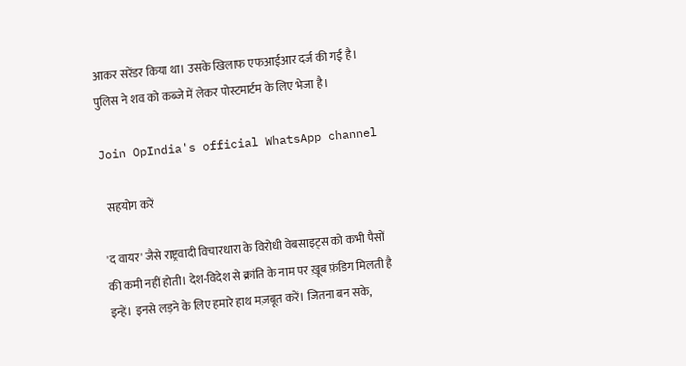आकर सरेंडर किया था। उसके खिलाफ एफआईआर दर्ज की गई है। पुलिस ने शव को कब्जे में लेकर पोस्टमार्टम के लिए भेजा है।

Join OpIndia's official WhatsApp channel

  सहयोग करें

'द वायर' जैसे राष्ट्रवादी विचारधारा के विरोधी वेबसाइट्स को कभी पैसों की कमी नहीं होती। देश-विदेश से क्रांति के नाम पर ख़ूब फ़ंडिग मिलती है इन्हें। इनसे लड़ने के लिए हमारे हाथ मज़बूत करें। जितना बन सके,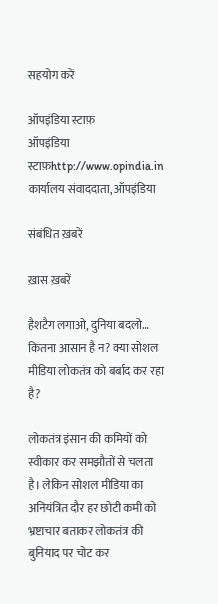सहयोग करें

ऑपइंडिया स्टाफ़
ऑपइंडिया स्टाफ़http://www.opindia.in
कार्यालय संवाददाता, ऑपइंडिया

संबंधित ख़बरें

ख़ास ख़बरें

हैशटैग लगाओ, दुनिया बदलो… कितना आसान है न? क्या सोशल मीडिया लोकतंत्र को बर्बाद कर रहा है?

लोकतंत्र इंसान की कमियों को स्वीकार कर समझौतों से चलता है। लेकिन सोशल मीडिया का अनियंत्रित दौर हर छोटी कमी को भ्रष्टाचार बताकर लोकतंत्र की बुनियाद पर चोट कर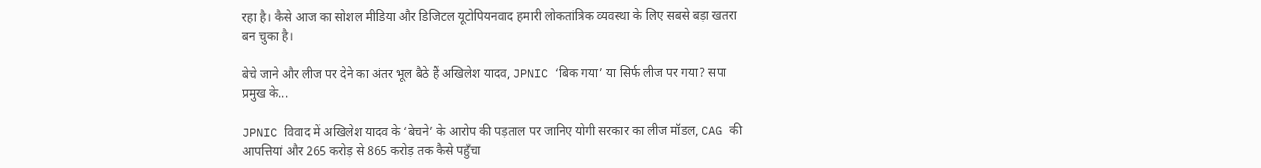रहा है। कैसे आज का सोशल मीडिया और डिजिटल यूटोपियनवाद हमारी लोकतांत्रिक व्यवस्था के लिए सबसे बड़ा खतरा बन चुका है।

बेचे जाने और लीज पर देने का अंतर भूल बैठे हैं अखिलेश यादव, JPNIC ‘बिक गया’ या सिर्फ लीज पर गया? सपा प्रमुख के...

JPNIC विवाद में अखिलेश यादव के ‘बेचने’ के आरोप की पड़ताल पर जानिए योगी सरकार का लीज मॉडल, CAG की आपत्तियां और 265 करोड़ से 865 करोड़ तक कैसे पहुँचा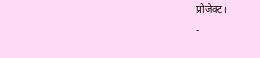प्रोजेक्ट।
-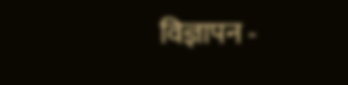विज्ञापन -